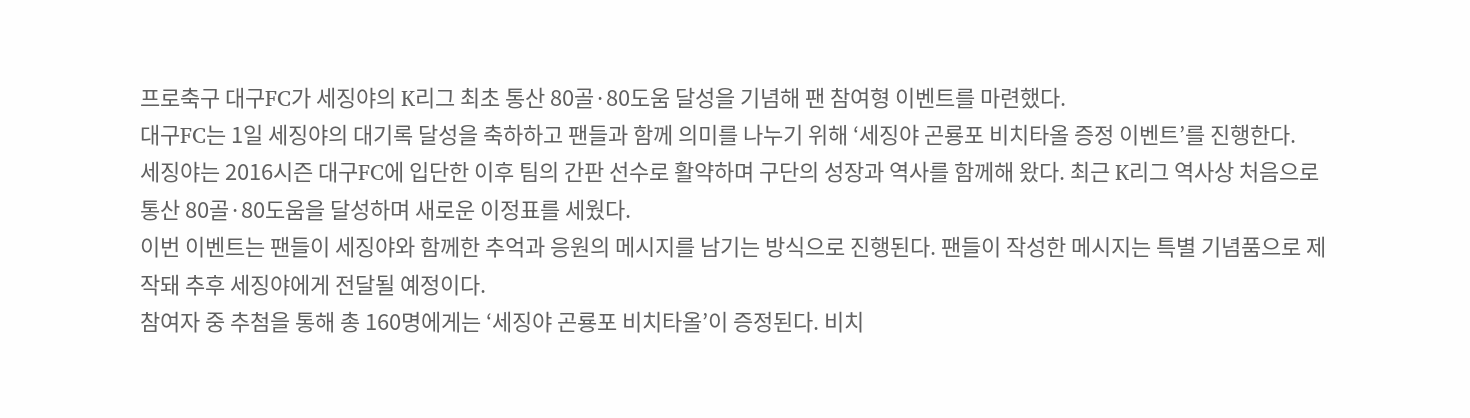프로축구 대구FC가 세징야의 K리그 최초 통산 80골·80도움 달성을 기념해 팬 참여형 이벤트를 마련했다.
대구FC는 1일 세징야의 대기록 달성을 축하하고 팬들과 함께 의미를 나누기 위해 ‘세징야 곤룡포 비치타올 증정 이벤트’를 진행한다.
세징야는 2016시즌 대구FC에 입단한 이후 팀의 간판 선수로 활약하며 구단의 성장과 역사를 함께해 왔다. 최근 K리그 역사상 처음으로 통산 80골·80도움을 달성하며 새로운 이정표를 세웠다.
이번 이벤트는 팬들이 세징야와 함께한 추억과 응원의 메시지를 남기는 방식으로 진행된다. 팬들이 작성한 메시지는 특별 기념품으로 제작돼 추후 세징야에게 전달될 예정이다.
참여자 중 추첨을 통해 총 160명에게는 ‘세징야 곤룡포 비치타올’이 증정된다. 비치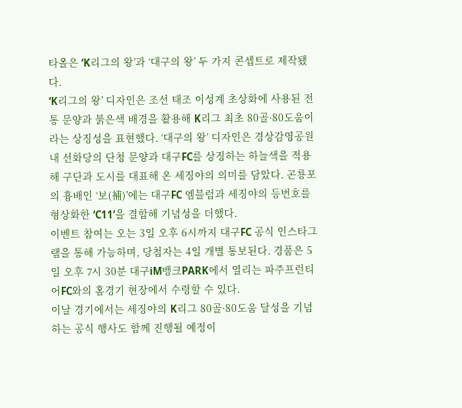타올은 ‘K리그의 왕’과 ‘대구의 왕’ 두 가지 콘셉트로 제작됐다.
‘K리그의 왕’ 디자인은 조선 태조 이성계 초상화에 사용된 전통 문양과 붉은색 배경을 활용해 K리그 최초 80골·80도움이라는 상징성을 표현했다. ‘대구의 왕’ 디자인은 경상감영공원 내 선화당의 단청 문양과 대구FC를 상징하는 하늘색을 적용해 구단과 도시를 대표해 온 세징야의 의미를 담았다. 곤룡포의 흉배인 ‘보(補)’에는 대구FC 엠블럼과 세징야의 등번호를 형상화한 ‘C11’을 결합해 기념성을 더했다.
이벤트 참여는 오는 3일 오후 6시까지 대구FC 공식 인스타그램을 통해 가능하며, 당첨자는 4일 개별 통보된다. 경품은 5일 오후 7시 30분 대구iM뱅크PARK에서 열리는 파주프런티어FC와의 홈경기 현장에서 수령할 수 있다.
이날 경기에서는 세징야의 K리그 80골·80도움 달성을 기념하는 공식 행사도 함께 진행될 예정이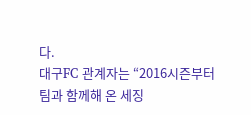다.
대구FC 관계자는 “2016시즌부터 팀과 함께해 온 세징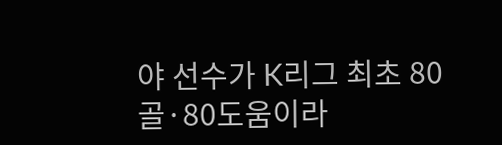야 선수가 K리그 최초 80골·80도움이라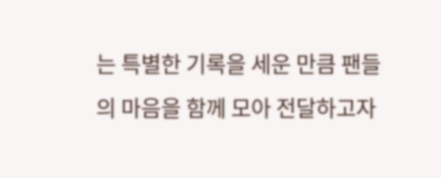는 특별한 기록을 세운 만큼 팬들의 마음을 함께 모아 전달하고자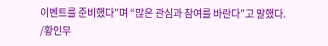이벤트를 준비했다”며 “많은 관심과 참여를 바란다”고 말했다.
/황인무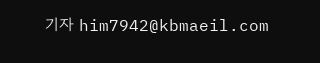기자 him7942@kbmaeil.com